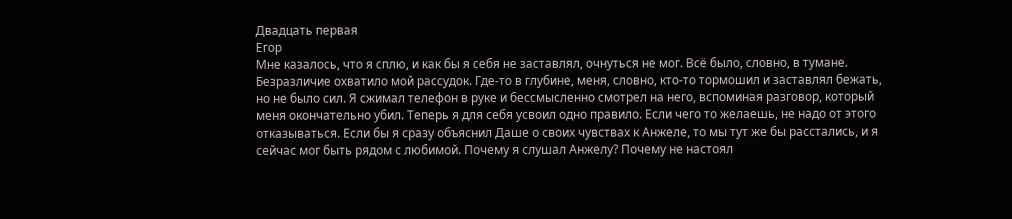Двадцать первая
Егор
Мне казалось, что я сплю, и как бы я себя не заставлял, очнуться не мог. Всё было, словно, в тумане. Безразличие охватило мой рассудок. Где-то в глубине, меня, словно, кто-то тормошил и заставлял бежать, но не было сил. Я сжимал телефон в руке и бессмысленно смотрел на него, вспоминая разговор, который меня окончательно убил. Теперь я для себя усвоил одно правило. Если чего то желаешь, не надо от этого отказываться. Если бы я сразу объяснил Даше о своих чувствах к Анжеле, то мы тут же бы расстались, и я сейчас мог быть рядом с любимой. Почему я слушал Анжелу? Почему не настоял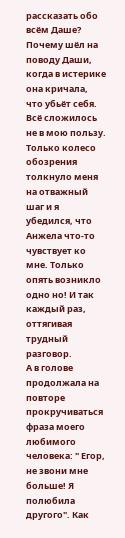рассказать обо всём Даше? Почему шёл на поводу Даши, когда в истерике она кричала, что убьёт себя. Всё сложилось не в мою пользу. Только колесо обозрения толкнуло меня на отважный шаг и я убедился, что Анжела что-то чувствует ко мне. Только опять возникло одно но! И так каждый раз, оттягивая трудный разговор.
А в голове продолжала на повторе прокручиваться фраза моего любимого человека: " Егор, не звони мне больше! Я полюбила другого". Как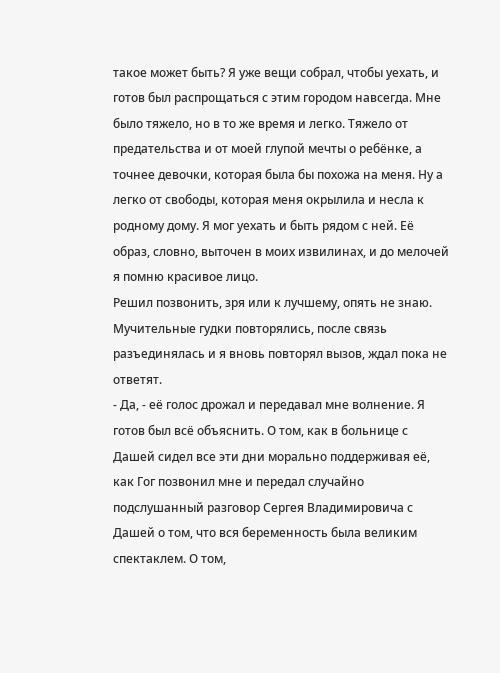такое может быть? Я уже вещи собрал, чтобы уехать, и готов был распрощаться с этим городом навсегда. Мне было тяжело, но в то же время и легко. Тяжело от предательства и от моей глупой мечты о ребёнке, а точнее девочки, которая была бы похожа на меня. Ну а легко от свободы, которая меня окрылила и несла к родному дому. Я мог уехать и быть рядом с ней. Её образ, словно, выточен в моих извилинах, и до мелочей я помню красивое лицо.
Решил позвонить, зря или к лучшему, опять не знаю. Мучительные гудки повторялись, после связь разъединялась и я вновь повторял вызов, ждал пока не ответят.
- Да, - её голос дрожал и передавал мне волнение. Я готов был всё объяснить. О том, как в больнице с Дашей сидел все эти дни морально поддерживая её, как Гог позвонил мне и передал случайно подслушанный разговор Сергея Владимировича с Дашей о том, что вся беременность была великим спектаклем. О том,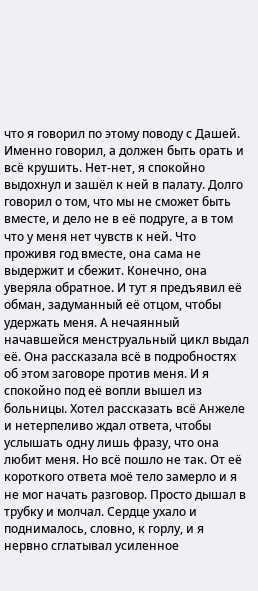что я говорил по этому поводу с Дашей. Именно говорил, а должен быть орать и всё крушить. Нет-нет, я спокойно выдохнул и зашёл к ней в палату. Долго говорил о том, что мы не сможет быть вместе, и дело не в её подруге, а в том что у меня нет чувств к ней. Что проживя год вместе, она сама не выдержит и сбежит. Конечно, она уверяла обратное. И тут я предъявил её обман, задуманный её отцом, чтобы удержать меня. А нечаянный начавшейся менструальный цикл выдал её. Она рассказала всё в подробностях об этом заговоре против меня. И я спокойно под её вопли вышел из больницы. Хотел рассказать всё Анжеле и нетерпеливо ждал ответа, чтобы услышать одну лишь фразу, что она любит меня. Но всё пошло не так. От её короткого ответа моё тело замерло и я не мог начать разговор. Просто дышал в трубку и молчал. Сердце ухало и поднималось, словно, к горлу, и я нервно сглатывал усиленное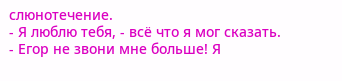слюнотечение.
- Я люблю тебя, - всё что я мог сказать.
- Егор не звони мне больше! Я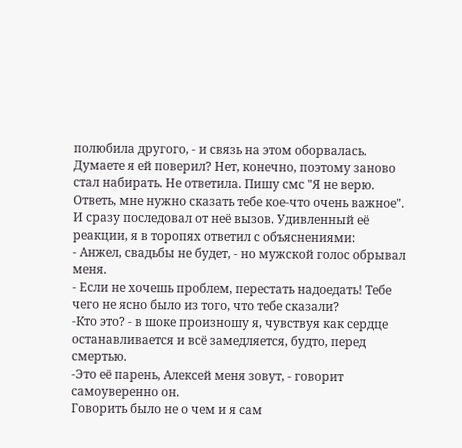полюбила другого, - и связь на этом оборвалась.
Думаете я ей поверил? Нет, конечно, поэтому заново стал набирать. Не ответила. Пишу смс "Я не верю. Ответь, мне нужно сказать тебе кое-что очень важное". И сразу последовал от неё вызов. Удивленный её реакции, я в торопях ответил с объяснениями:
- Анжел, свадьбы не будет, - но мужской голос обрывал меня.
- Если не хочешь проблем, перестать надоедать! Тебе чего не ясно было из того, что тебе сказали?
-Кто это? - в шоке произношу я, чувствуя как сердце останавливается и всё замедляется, будто, перед смертью.
-Это её парень, Алексей меня зовут, - говорит самоуверенно он.
Говорить было не о чем и я сам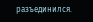разъединился.